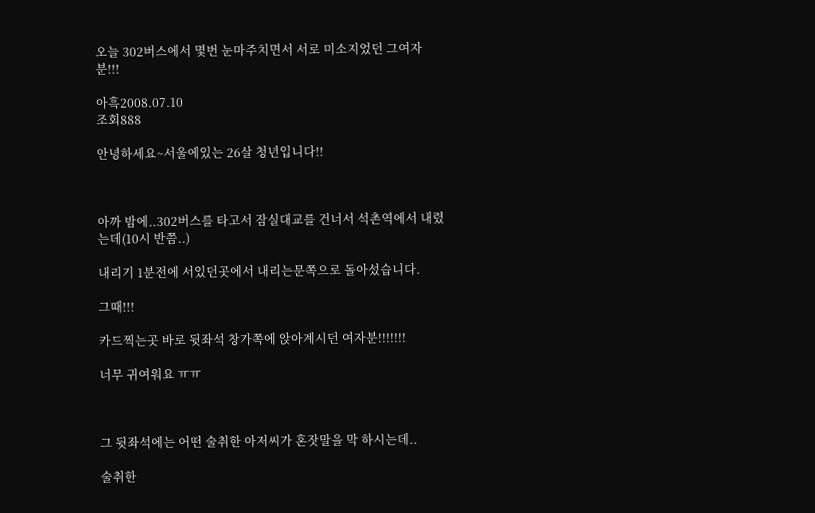오늘 302버스에서 몇번 눈마주치면서 서로 미소지었던 그여자분!!!

아흑2008.07.10
조회888

안녕하세요~서울에있는 26살 청년입니다!!



아까 밤에..302버스를 타고서 잠실대교를 건너서 석촌역에서 내렸는데(10시 반쯤..)

내리기 1분전에 서있던곳에서 내리는문쪽으로 돌아섰습니다.

그때!!!

카드찍는곳 바로 뒷좌석 창가쪽에 앉아계시던 여자분!!!!!!!

너무 귀여워요 ㅠㅠ



그 뒷좌석에는 어떤 술취한 아저씨가 혼잣말을 막 하시는데..

술취한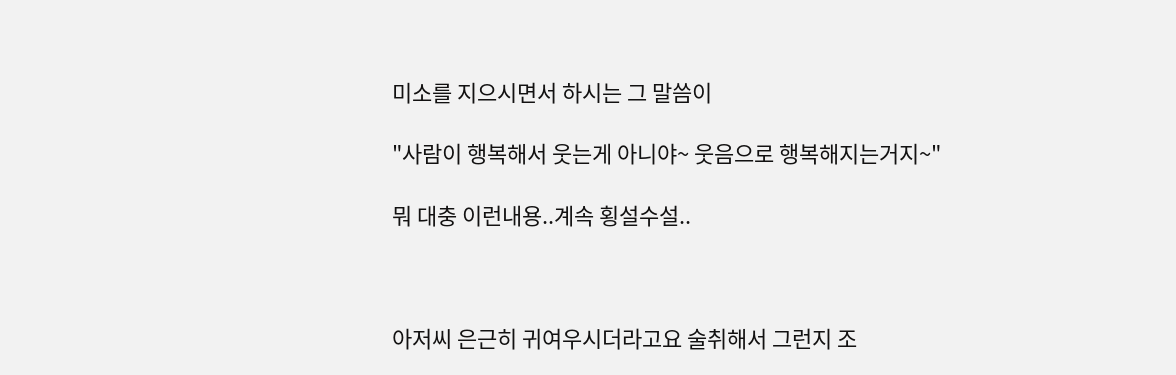미소를 지으시면서 하시는 그 말씀이

"사람이 행복해서 웃는게 아니야~ 웃음으로 행복해지는거지~"

뭐 대충 이런내용..계속 횡설수설..



아저씨 은근히 귀여우시더라고요 술취해서 그런지 조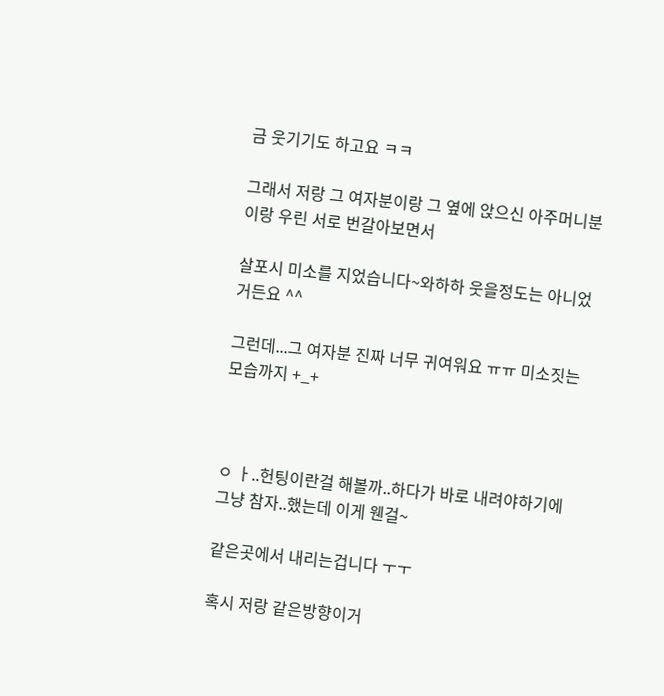금 웃기기도 하고요 ㅋㅋ

그래서 저랑 그 여자분이랑 그 옆에 앉으신 아주머니분이랑 우린 서로 번갈아보면서

살포시 미소를 지었습니다~와하하 웃을정도는 아니었거든요 ^^

그런데...그 여자분 진짜 너무 귀여워요 ㅠㅠ 미소짓는 모습까지 +_+



ㅇ ㅏ..헌팅이란걸 해볼까..하다가 바로 내려야하기에 그냥 참자..했는데 이게 웬걸~

같은곳에서 내리는겁니다 ㅜㅜ

혹시 저랑 같은방향이거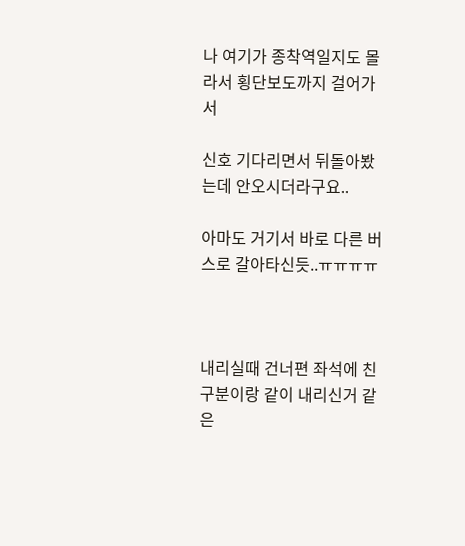나 여기가 종착역일지도 몰라서 횡단보도까지 걸어가서

신호 기다리면서 뒤돌아봤는데 안오시더라구요..

아마도 거기서 바로 다른 버스로 갈아타신듯..ㅠㅠㅠㅠ



내리실때 건너편 좌석에 친구분이랑 같이 내리신거 같은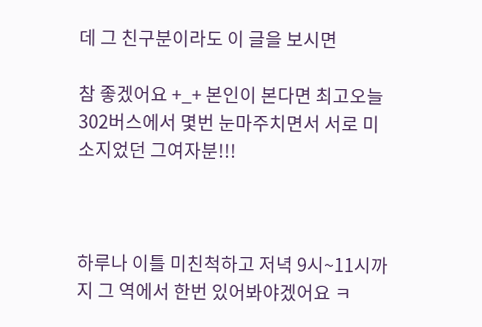데 그 친구분이라도 이 글을 보시면

참 좋겠어요 +_+ 본인이 본다면 최고오늘 302버스에서 몇번 눈마주치면서 서로 미소지었던 그여자분!!!



하루나 이틀 미친척하고 저녁 9시~11시까지 그 역에서 한번 있어봐야겠어요 ㅋ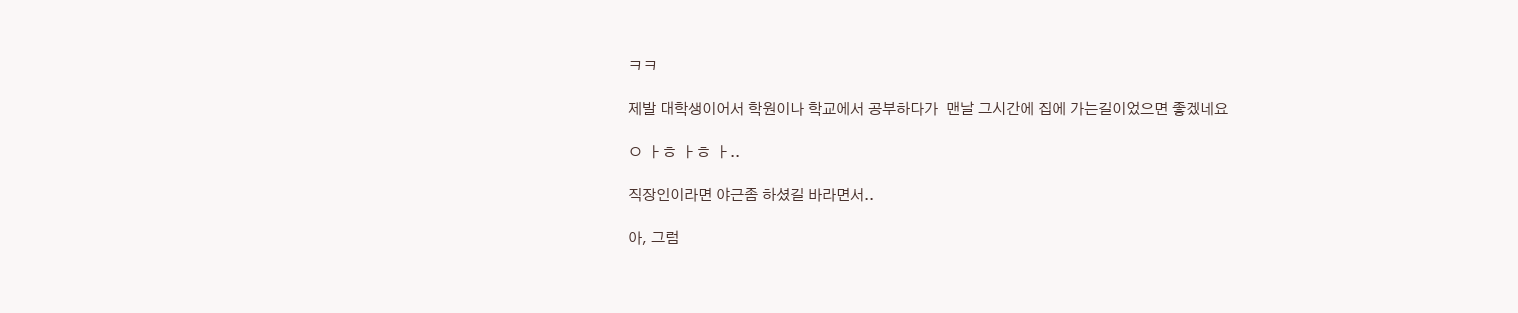ㅋㅋ

제발 대학생이어서 학원이나 학교에서 공부하다가  맨날 그시간에 집에 가는길이었으면 좋겠네요

ㅇ ㅏㅎ ㅏㅎ ㅏ..

직장인이라면 야근좀 하셨길 바라면서..

아, 그럼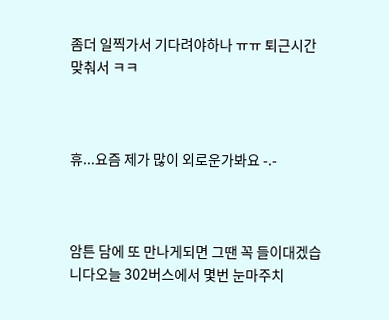좀더 일찍가서 기다려야하나 ㅠㅠ 퇴근시간 맞춰서 ㅋㅋ



휴...요즘 제가 많이 외로운가봐요 -.-



암튼 담에 또 만나게되면 그땐 꼭 들이대겠습니다오늘 302버스에서 몇번 눈마주치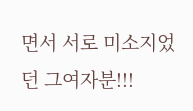면서 서로 미소지었던 그여자분!!!